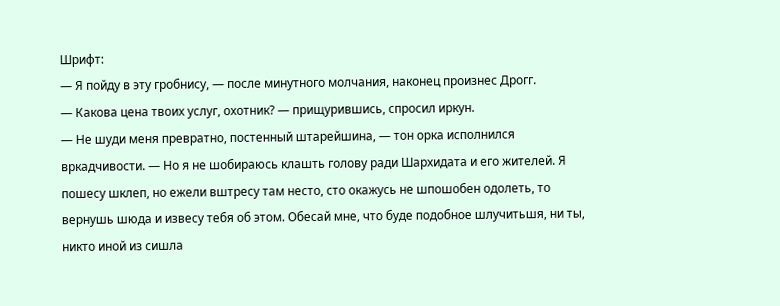Шрифт:
— Я пойду в эту гробнису, — после минутного молчания, наконец произнес Дрогг.
— Какова цена твоих услуг, охотник? — прищурившись, спросил иркун.
— Не шуди меня превратно, постенный штарейшина, — тон орка исполнился вркадчивости. — Но я не шобираюсь клашть голову ради Шархидата и его жителей. Я пошесу шклеп, но ежели вштресу там несто, сто окажусь не шпошобен одолеть, то вернушь шюда и извесу тебя об этом. Обесай мне, что буде подобное шлучитьшя, ни ты, никто иной из сишла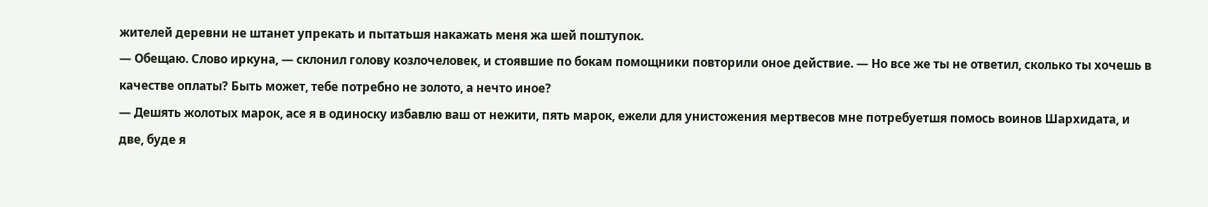жителей деревни не штанет упрекать и пытатьшя накажать меня жа шей поштупок.
— Обещаю. Слово иркуна, — склонил голову козлочеловек, и стоявшие по бокам помощники повторили оное действие. — Но все же ты не ответил, сколько ты хочешь в качестве оплаты? Быть может, тебе потребно не золото, а нечто иное?
— Дешять жолотых марок, асе я в одиноску избавлю ваш от нежити, пять марок, ежели для унистожения мертвесов мне потребуетшя помось воинов Шархидата, и две, буде я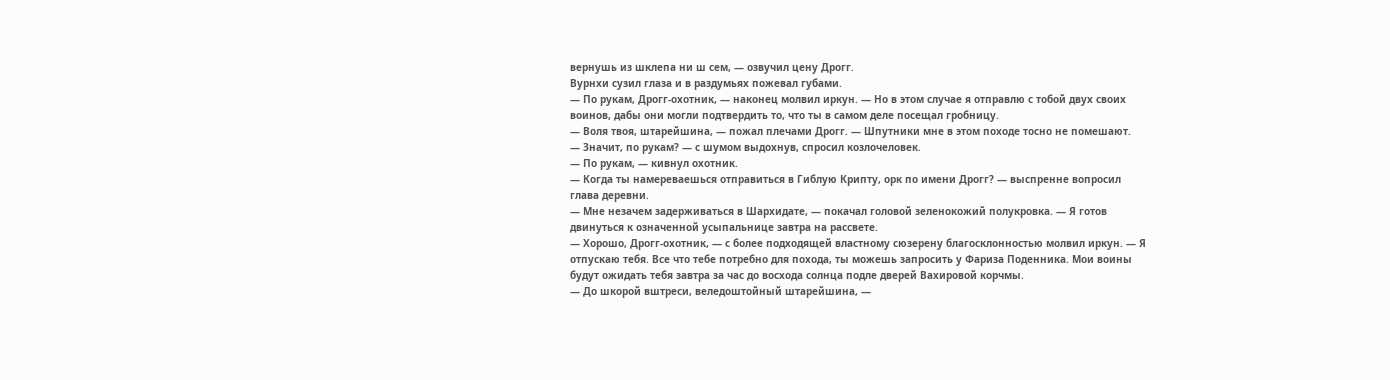вернушь из шклепа ни ш сем, — озвучил цену Дрогг.
Вурнхи сузил глаза и в раздумьях пожевал губами.
— По рукам, Дрогг-охотник, — наконец молвил иркун. — Но в этом случае я отправлю с тобой двух своих воинов, дабы они могли подтвердить то, что ты в самом деле посещал гробницу.
— Воля твоя, штарейшина, — пожал плечами Дрогг. — Шпутники мне в этом походе тосно не помешают.
— Значит, по рукам? — с шумом выдохнув, спросил козлочеловек.
— По рукам, — кивнул охотник.
— Когда ты намереваешься отправиться в Гиблую Крипту, орк по имени Дрогг? — выспренне вопросил глава деревни.
— Мне незачем задерживаться в Шархидате, — покачал головой зеленокожий полукровка. — Я готов двинуться к означенной усыпальнице завтра на рассвете.
— Хорошо, Дрогг-охотник, — с более подходящей властному сюзерену благосклонностью молвил иркун. — Я отпускаю тебя. Все что тебе потребно для похода, ты можешь запросить у Фариза Поденника. Мои воины будут ожидать тебя завтра за час до восхода солнца подле дверей Вахировой корчмы.
— До шкорой вштреси, веледоштойный штарейшина, —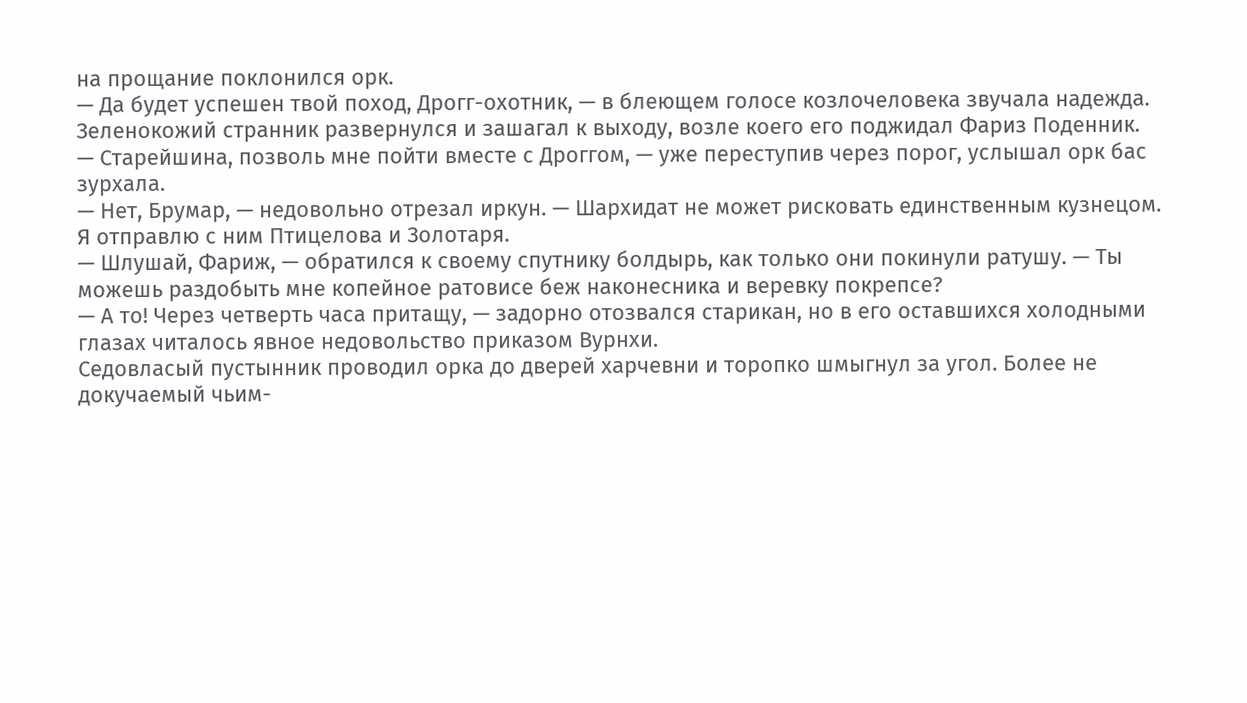на прощание поклонился орк.
— Да будет успешен твой поход, Дрогг-охотник, — в блеющем голосе козлочеловека звучала надежда.
Зеленокожий странник развернулся и зашагал к выходу, возле коего его поджидал Фариз Поденник.
— Старейшина, позволь мне пойти вместе с Дроггом, — уже переступив через порог, услышал орк бас зурхала.
— Нет, Брумар, — недовольно отрезал иркун. — Шархидат не может рисковать единственным кузнецом. Я отправлю с ним Птицелова и Золотаря.
— Шлушай, Фариж, — обратился к своему спутнику болдырь, как только они покинули ратушу. — Ты можешь раздобыть мне копейное ратовисе беж наконесника и веревку покрепсе?
— А то! Через четверть часа притащу, — задорно отозвался старикан, но в его оставшихся холодными глазах читалось явное недовольство приказом Вурнхи.
Седовласый пустынник проводил орка до дверей харчевни и торопко шмыгнул за угол. Более не докучаемый чьим-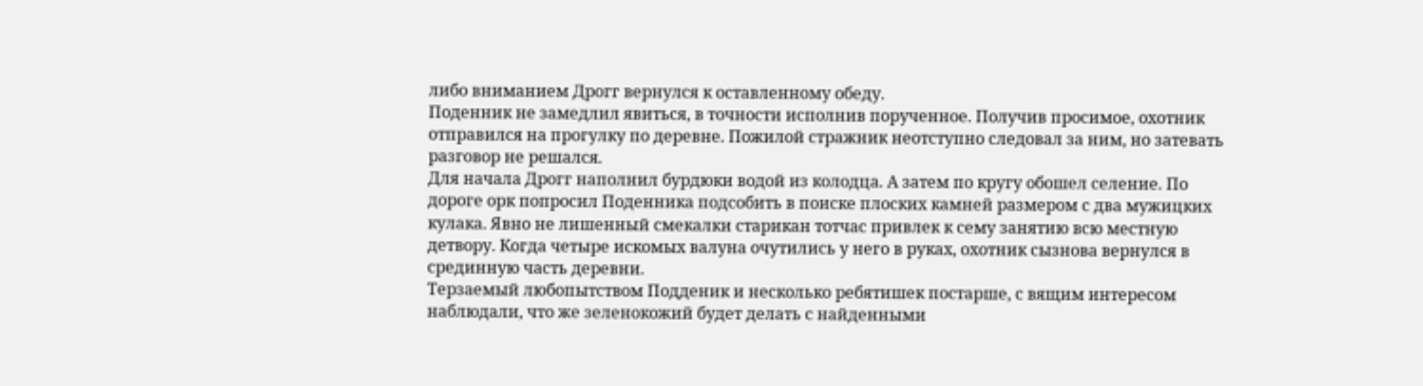либо вниманием Дрогг вернулся к оставленному обеду.
Поденник не замедлил явиться, в точности исполнив порученное. Получив просимое, охотник отправился на прогулку по деревне. Пожилой стражник неотступно следовал за ним, но затевать разговор не решался.
Для начала Дрогг наполнил бурдюки водой из колодца. А затем по кругу обошел селение. По дороге орк попросил Поденника подсобить в поиске плоских камней размером с два мужицких кулака. Явно не лишенный смекалки старикан тотчас привлек к сему занятию всю местную детвору. Когда четыре искомых валуна очутились у него в руках, охотник сызнова вернулся в срединную часть деревни.
Терзаемый любопытством Подденик и несколько ребятишек постарше, с вящим интересом наблюдали, что же зеленокожий будет делать с найденными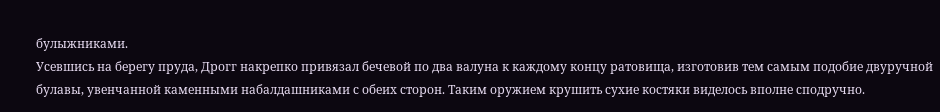булыжниками.
Усевшись на берегу пруда, Дрогг накрепко привязал бечевой по два валуна к каждому концу ратовища, изготовив тем самым подобие двуручной булавы, увенчанной каменными набалдашниками с обеих сторон. Таким оружием крушить сухие костяки виделось вполне сподручно.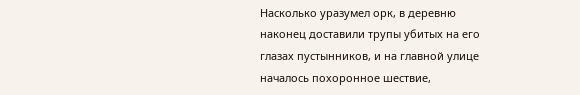Насколько уразумел орк, в деревню наконец доставили трупы убитых на его глазах пустынников, и на главной улице началось похоронное шествие,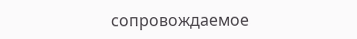сопровождаемое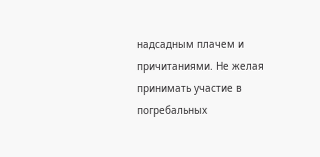надсадным плачем и причитаниями. Не желая принимать участие в погребальных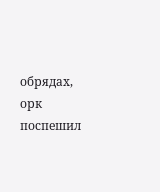обрядах, орк поспешил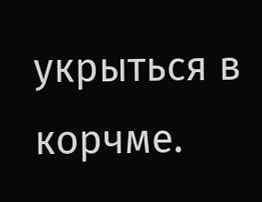укрыться в корчме.